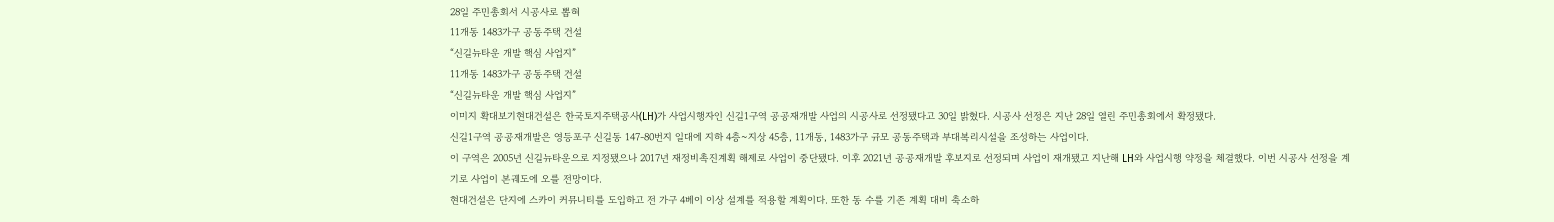28일 주민총회서 시공사로 뽑혀
11개동 1483가구 공동주택 건설
“신길뉴타운 개발 핵심 사업지”
11개동 1483가구 공동주택 건설
“신길뉴타운 개발 핵심 사업지”
이미지 확대보기현대건설은 한국토지주택공사(LH)가 사업시행자인 신길1구역 공공재개발 사업의 시공사로 선정됐다고 30일 밝혔다. 시공사 선정은 지난 28일 열린 주민총회에서 확정됐다.
신길1구역 공공재개발은 영등포구 신길동 147-80번지 일대에 지하 4층~지상 45층, 11개동, 1483가구 규모 공동주택과 부대복리시설을 조성하는 사업이다.
이 구역은 2005년 신길뉴타운으로 지정됐으나 2017년 재정비촉진계획 해제로 사업이 중단됐다. 이후 2021년 공공재개발 후보지로 선정되며 사업이 재개됐고 지난해 LH와 사업시행 약정을 체결했다. 이번 시공사 선정을 계기로 사업이 본궤도에 오를 전망이다.
현대건설은 단지에 스카이 커뮤니티를 도입하고 전 가구 4베이 이상 설계를 적용할 계획이다. 또한 동 수를 기존 계획 대비 축소하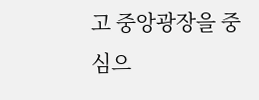고 중앙광장을 중심으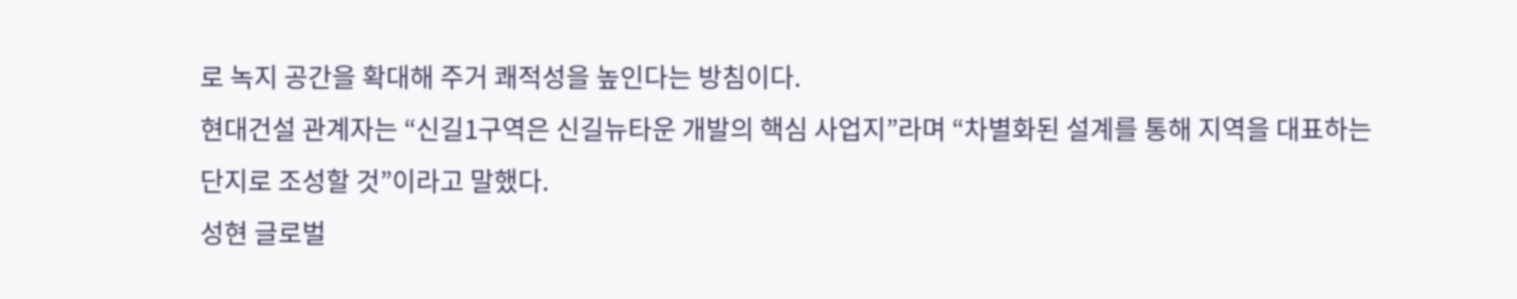로 녹지 공간을 확대해 주거 쾌적성을 높인다는 방침이다.
현대건설 관계자는 “신길1구역은 신길뉴타운 개발의 핵심 사업지”라며 “차별화된 설계를 통해 지역을 대표하는 단지로 조성할 것”이라고 말했다.
성현 글로벌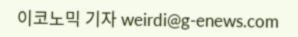이코노믹 기자 weirdi@g-enews.com